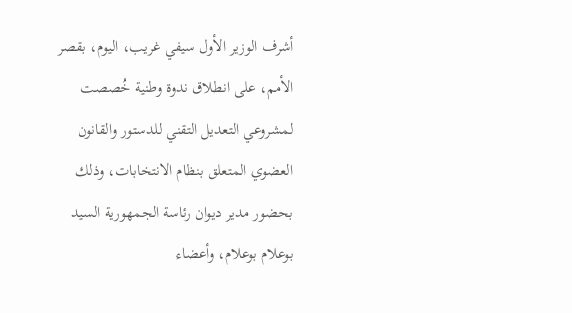أشرف الوزير الأول سيفي غريب، اليوم، بقصر الأمم، على انطلاق ندوة وطنية خُصصت لمشروعي التعديل التقني للدستور والقانون العضوي المتعلق بنظام الانتخابات، وذلك بحضور مدير ديوان رئاسة الجمهورية السيد بوعلام بوعلام، وأعضاء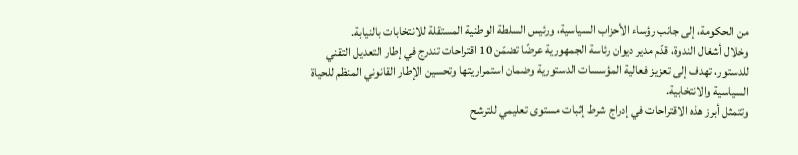من الحكومة، إلى جانب رؤساء الأحزاب السياسية، ورئيس السلطة الوطنية المستقلة للانتخابات بالنيابة.
وخلال أشغال الندوة، قدّم مدير ديوان رئاسة الجمهورية عرضًا تضمّن 10 اقتراحات تندرج في إطار التعديل التقني للدستور، تهدف إلى تعزيز فعالية المؤسسات الدستورية وضمان استمراريتها وتحسين الإطار القانوني المنظم للحياة السياسية والانتخابية.
وتتمثل أبرز هذه الاقتراحات في إدراج شرط إثبات مستوى تعليمي للترشح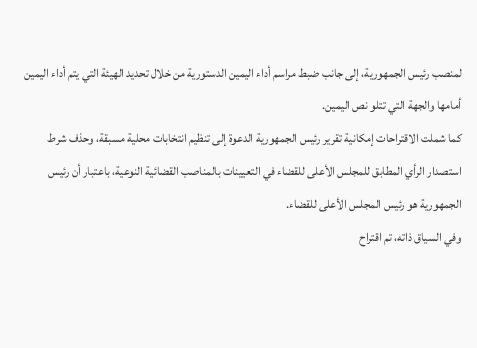لمنصب رئيس الجمهورية، إلى جانب ضبط مراسم أداء اليمين الدستورية من خلال تحديد الهيئة التي يتم أداء اليمين أمامها والجهة التي تتلو نص اليمين.
كما شملت الاقتراحات إمكانية تقرير رئيس الجمهورية الدعوة إلى تنظيم انتخابات محلية مسبقة، وحذف شرط استصدار الرأي المطابق للمجلس الأعلى للقضاء في التعيينات بالمناصب القضائية النوعية، باعتبار أن رئيس الجمهورية هو رئيس المجلس الأعلى للقضاء.
وفي السياق ذاته، تم اقتراح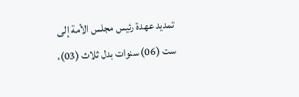تمديد عهدة رئيس مجلس الأمة إلى ست (06) سنوات بدل ثلاث (03)،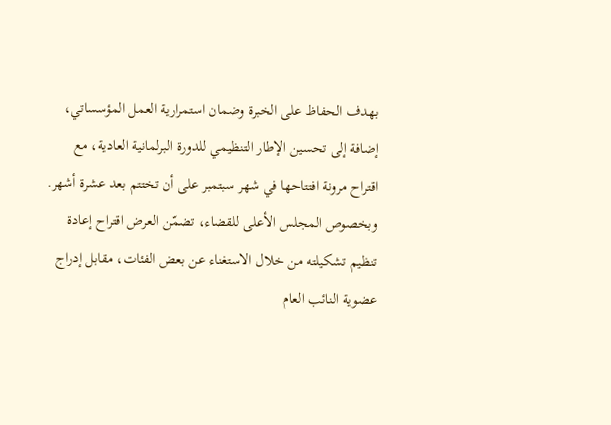بهدف الحفاظ على الخبرة وضمان استمرارية العمل المؤسساتي، إضافة إلى تحسين الإطار التنظيمي للدورة البرلمانية العادية، مع اقتراح مرونة افتتاحها في شهر سبتمبر على أن تختتم بعد عشرة أشهر.
وبخصوص المجلس الأعلى للقضاء، تضمّن العرض اقتراح إعادة تنظيم تشكيلته من خلال الاستغناء عن بعض الفئات، مقابل إدراج عضوية النائب العام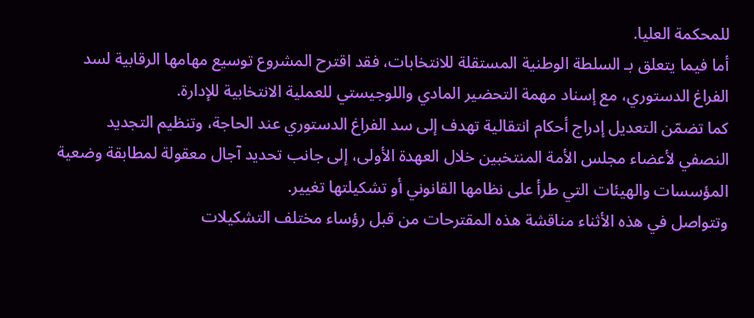للمحكمة العليا.
أما فيما يتعلق بـ السلطة الوطنية المستقلة للانتخابات، فقد اقترح المشروع توسيع مهامها الرقابية لسد الفراغ الدستوري، مع إسناد مهمة التحضير المادي واللوجيستي للعملية الانتخابية للإدارة.
كما تضمّن التعديل إدراج أحكام انتقالية تهدف إلى سد الفراغ الدستوري عند الحاجة، وتنظيم التجديد النصفي لأعضاء مجلس الأمة المنتخبين خلال العهدة الأولى، إلى جانب تحديد آجال معقولة لمطابقة وضعية المؤسسات والهيئات التي طرأ على نظامها القانوني أو تشكيلتها تغيير.
وتتواصل في هذه الأثناء مناقشة هذه المقترحات من قبل رؤساء مختلف التشكيلات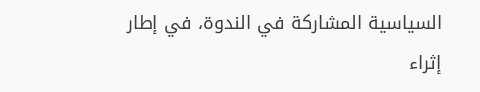السياسية المشاركة في الندوة، في إطار إثراء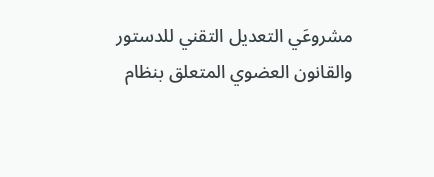مشروعَي التعديل التقني للدستور والقانون العضوي المتعلق بنظام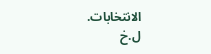الانتخابات.
ل.خ